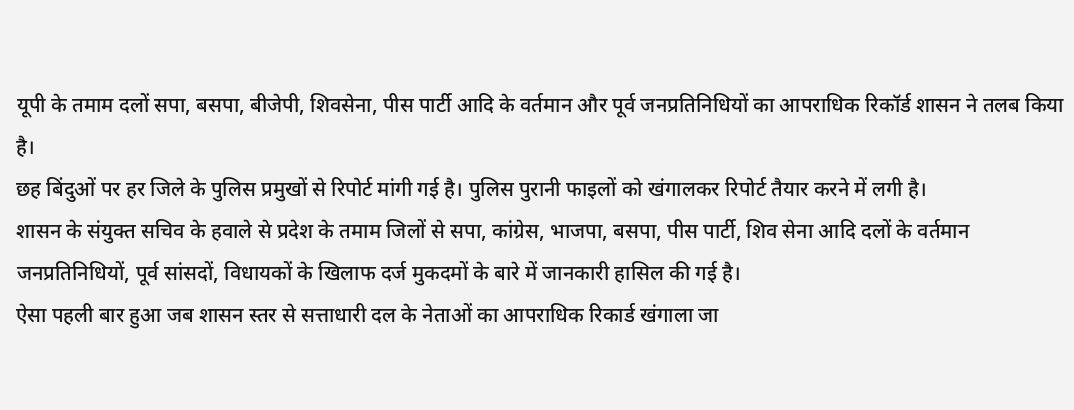यूपी के तमाम दलों सपा, बसपा, बीजेपी, शिवसेना, पीस पार्टी आदि के वर्तमान और पूर्व जनप्रतिनिधियों का आपराधिक रिकॉर्ड शासन ने तलब किया है।
छह बिंदुओं पर हर जिले के पुलिस प्रमुखों से रिपोर्ट मांगी गई है। पुलिस पुरानी फाइलों को खंगालकर रिपोर्ट तैयार करने में लगी है।
शासन के संयुक्त सचिव के हवाले से प्रदेश के तमाम जिलों से सपा, कांग्रेस, भाजपा, बसपा, पीस पार्टी, शिव सेना आदि दलों के वर्तमान जनप्रतिनिधियों, पूर्व सांसदों, विधायकों के खिलाफ दर्ज मुकदमों के बारे में जानकारी हासिल की गई है।
ऐसा पहली बार हुआ जब शासन स्तर से सत्ताधारी दल के नेताओं का आपराधिक रिकार्ड खंगाला जा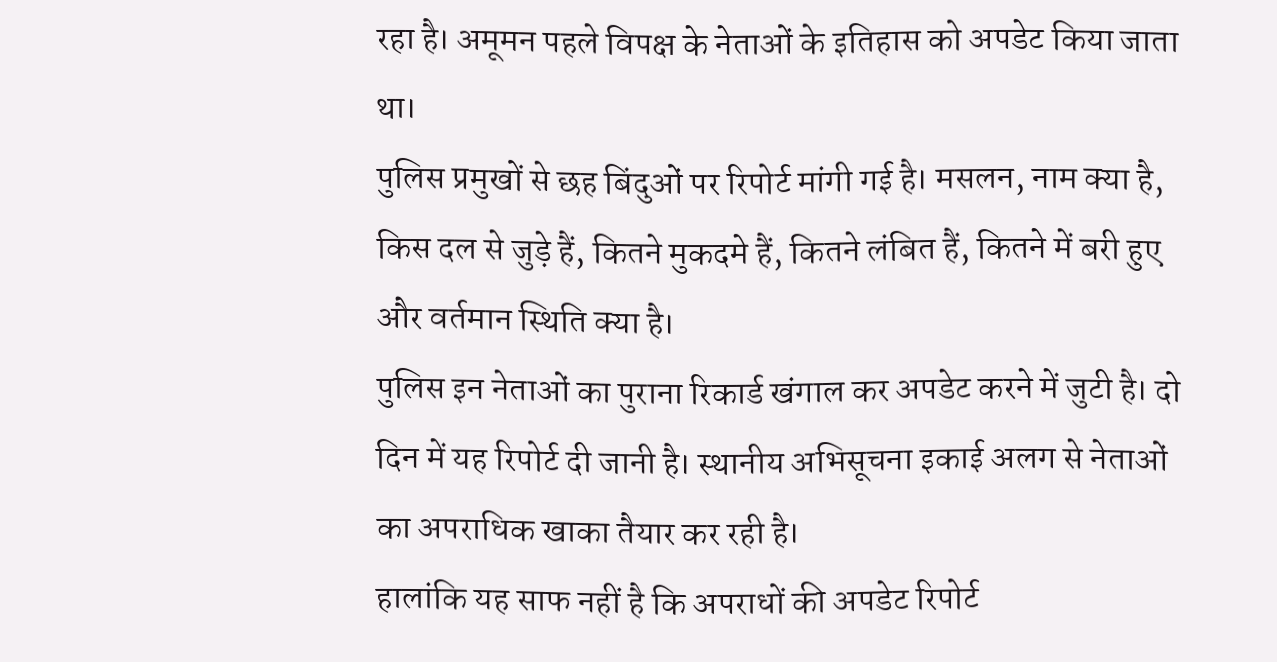रहा है। अमूमन पहले विपक्ष के नेताओं के इतिहास को अपडेट किया जाता था।
पुलिस प्रमुखों से छह बिंदुओं पर रिपोर्ट मांगी गई है। मसलन, नाम क्या है, किस दल से जुड़े हैं, कितने मुकदमे हैं, कितने लंबित हैं, कितने में बरी हुए और वर्तमान स्थिति क्या है।
पुलिस इन नेताओं का पुराना रिकार्ड खंगाल कर अपडेट करने में जुटी है। दो दिन में यह रिपोर्ट दी जानी है। स्थानीय अभिसूचना इकाई अलग से नेताओं का अपराधिक खाका तैयार कर रही है।
हालांकि यह साफ नहीं है कि अपराधों की अपडेट रिपोर्ट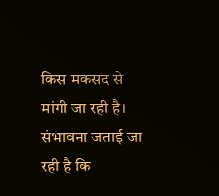किस मकसद से मांगी जा रही है।
संभावना जताई जा रही है कि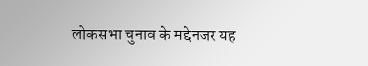लोकसभा चुनाव के मद्देनजर यह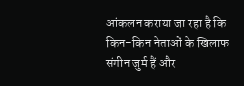आंकलन कराया जा रहा है कि किन-किन नेताओं के खिलाफ संगीन जुर्म हैं और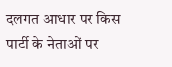दलगत आधार पर किस पार्टी के नेताओं पर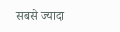सबसे ज्यादा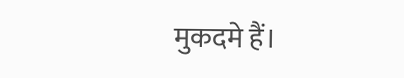मुकदमे हैं।